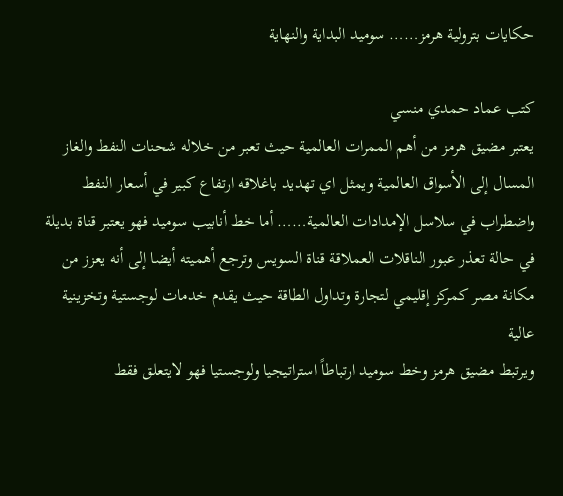حكايات بترولية هرمز…… سوميد البداية والنهاية

كتب عماد حمدي منسي
يعتبر مضيق هرمز من أهم الممرات العالمية حيث تعبر من خلاله شحنات النفط والغاز المسال إلى الأسواق العالمية ويمثل اي تهديد باغلاقه ارتفاع كبير في أسعار النفط واضطراب في سلاسل الإمدادات العالمية…… أما خط أنابيب سوميد فهو يعتبر قناة بديلة في حالة تعذر عبور الناقلات العملاقة قناة السويس وترجع أهميته أيضا إلى أنه يعزز من مكانة مصر كمركز إقليمي لتجارة وتداول الطاقة حيث يقدم خدمات لوجستية وتخزينية عالية
ويرتبط مضيق هرمز وخط سوميد ارتباطاً استراتيجيا ولوجستيا فهو لايتعلق فقط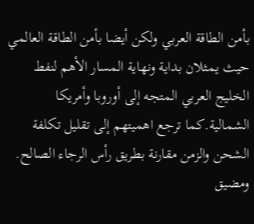بأمن الطاقة العربي ولكن أيضا بأمن الطاقة العالمي حيث يمثلان بداية ونهاية المسار الأهم لنفط الخليج العربي المتجه إلى أوروبا وأمريكا الشمالية.كما ترجع اهميتهم إلى تقليل تكلفة الشحن والزمن مقارنة بطريق رأس الرجاء الصالح.
ومضيق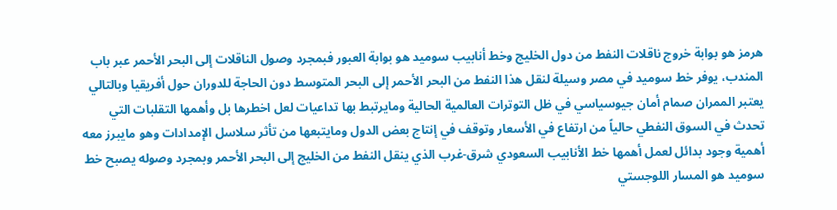هرمز هو بوابة خروج ناقلات النفط من دول الخليج وخط أنابيب سوميد هو بوابة العبور فبمجرد وصول الناقلات إلى البحر الأحمر عبر باب المندب، يوفر خط سوميد في مصر وسيلة لنقل هذا النفط من البحر الأحمر إلى البحر المتوسط دون الحاجة للدوران حول أفريقيا وبالتالي يعتبر الممران صمام أمان جيوسياسي في ظل التوترات العالمية الحالية ومايرتبط بها تداعيات لعل اخطرها بل وأهمها التقلبات التي تحدث في السوق النفطي حالياً من ارتفاع في الأسعار وتوقف في إنتاج بعض الدول ومايتبعها من تأثر سلاسل الإمدادات وهو مايبرز معه أهمية وجود بدائل لعمل أهمها خط الأنابيب السعودي شرق-غرب الذي ينقل النفط من الخليج إلى البحر الأحمر وبمجرد وصوله يصبح خط سوميد هو المسار اللوجستي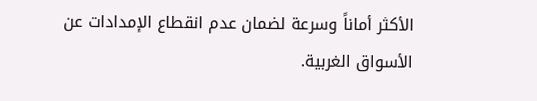الأكثر أماناً وسرعة لضمان عدم انقطاع الإمدادات عن الأسواق الغربية.